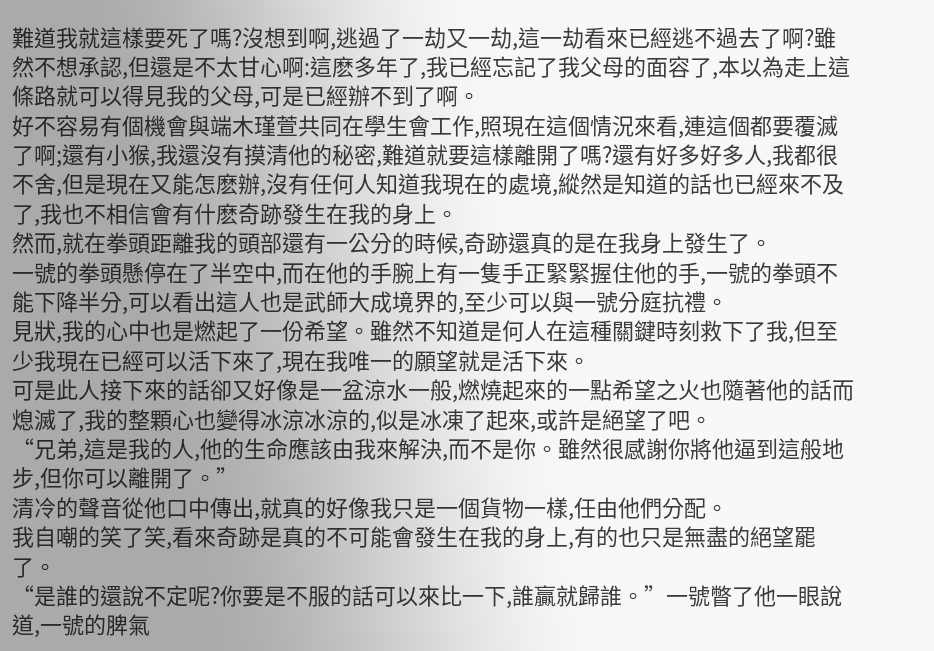難道我就這樣要死了嗎?沒想到啊,逃過了一劫又一劫,這一劫看來已經逃不過去了啊?雖然不想承認,但還是不太甘心啊:這麽多年了,我已經忘記了我父母的面容了,本以為走上這條路就可以得見我的父母,可是已經辦不到了啊。
好不容易有個機會與端木瑾萱共同在學生會工作,照現在這個情況來看,連這個都要覆滅了啊;還有小猴,我還沒有摸清他的秘密,難道就要這樣離開了嗎?還有好多好多人,我都很不舍,但是現在又能怎麽辦,沒有任何人知道我現在的處境,縱然是知道的話也已經來不及了,我也不相信會有什麽奇跡發生在我的身上。
然而,就在拳頭距離我的頭部還有一公分的時候,奇跡還真的是在我身上發生了。
一號的拳頭懸停在了半空中,而在他的手腕上有一隻手正緊緊握住他的手,一號的拳頭不能下降半分,可以看出這人也是武師大成境界的,至少可以與一號分庭抗禮。
見狀,我的心中也是燃起了一份希望。雖然不知道是何人在這種關鍵時刻救下了我,但至少我現在已經可以活下來了,現在我唯一的願望就是活下來。
可是此人接下來的話卻又好像是一盆涼水一般,燃燒起來的一點希望之火也隨著他的話而熄滅了,我的整顆心也變得冰涼冰涼的,似是冰凍了起來,或許是絕望了吧。
“兄弟,這是我的人,他的生命應該由我來解決,而不是你。雖然很感謝你將他逼到這般地步,但你可以離開了。”
清冷的聲音從他口中傳出,就真的好像我只是一個貨物一樣,任由他們分配。
我自嘲的笑了笑,看來奇跡是真的不可能會發生在我的身上,有的也只是無盡的絕望罷了。
“是誰的還說不定呢?你要是不服的話可以來比一下,誰贏就歸誰。”一號瞥了他一眼說道,一號的脾氣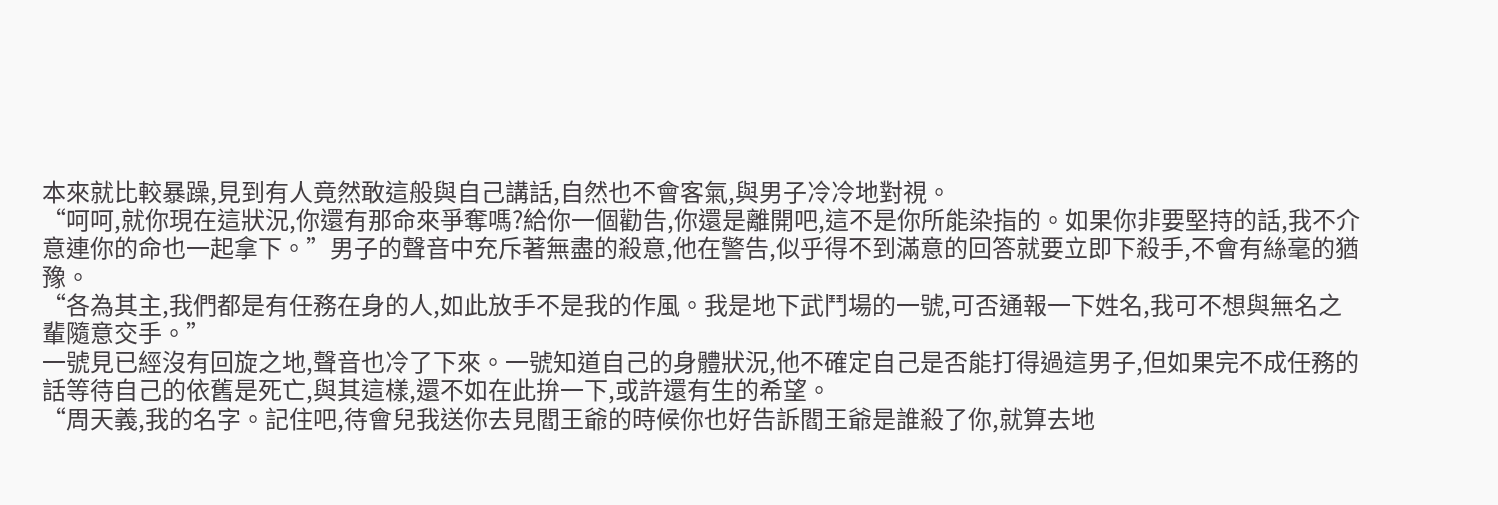本來就比較暴躁,見到有人竟然敢這般與自己講話,自然也不會客氣,與男子冷冷地對視。
“呵呵,就你現在這狀況,你還有那命來爭奪嗎?給你一個勸告,你還是離開吧,這不是你所能染指的。如果你非要堅持的話,我不介意連你的命也一起拿下。”男子的聲音中充斥著無盡的殺意,他在警告,似乎得不到滿意的回答就要立即下殺手,不會有絲毫的猶豫。
“各為其主,我們都是有任務在身的人,如此放手不是我的作風。我是地下武鬥場的一號,可否通報一下姓名,我可不想與無名之輩隨意交手。”
一號見已經沒有回旋之地,聲音也冷了下來。一號知道自己的身體狀況,他不確定自己是否能打得過這男子,但如果完不成任務的話等待自己的依舊是死亡,與其這樣,還不如在此拚一下,或許還有生的希望。
“周天義,我的名字。記住吧,待會兒我送你去見閻王爺的時候你也好告訴閻王爺是誰殺了你,就算去地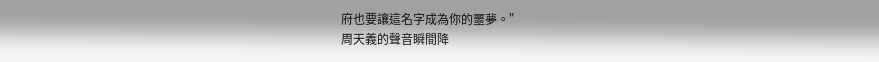府也要讓這名字成為你的噩夢。”
周天義的聲音瞬間降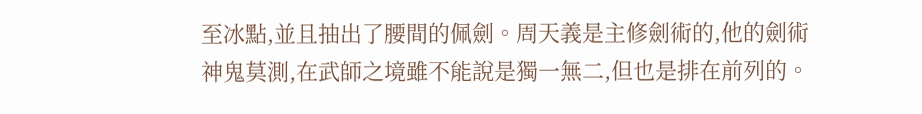至冰點,並且抽出了腰間的佩劍。周天義是主修劍術的,他的劍術神鬼莫測,在武師之境雖不能說是獨一無二,但也是排在前列的。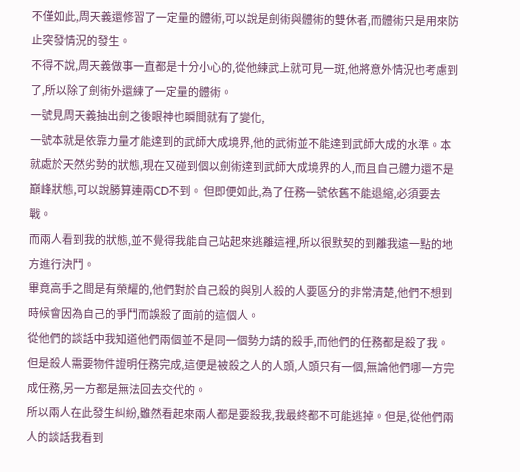不僅如此,周天義還修習了一定量的體術,可以說是劍術與體術的雙休者,而體術只是用來防止突發情況的發生。
不得不說,周天義做事一直都是十分小心的,從他練武上就可見一斑,他將意外情況也考慮到了,所以除了劍術外還練了一定量的體術。
一號見周天義抽出劍之後眼神也瞬間就有了變化,
一號本就是依靠力量才能達到的武師大成境界,他的武術並不能達到武師大成的水準。本就處於天然劣勢的狀態,現在又碰到個以劍術達到武師大成境界的人,而且自己體力還不是巔峰狀態,可以說勝算連兩CD不到。 但即便如此,為了任務一號依舊不能退縮,必須要去戰。
而兩人看到我的狀態,並不覺得我能自己站起來逃離這裡,所以很默契的到離我遠一點的地方進行決鬥。
畢竟高手之間是有榮耀的,他們對於自己殺的與別人殺的人要區分的非常清楚,他們不想到時候會因為自己的爭鬥而誤殺了面前的這個人。
從他們的談話中我知道他們兩個並不是同一個勢力請的殺手,而他們的任務都是殺了我。但是殺人需要物件證明任務完成,這便是被殺之人的人頭,人頭只有一個,無論他們哪一方完成任務,另一方都是無法回去交代的。
所以兩人在此發生糾紛,雖然看起來兩人都是要殺我,我最終都不可能逃掉。但是,從他們兩人的談話我看到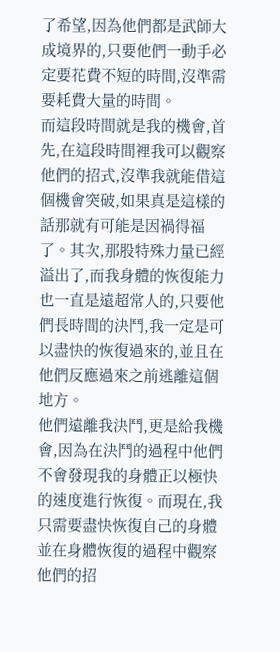了希望,因為他們都是武師大成境界的,只要他們一動手必定要花費不短的時間,沒準需要耗費大量的時間。
而這段時間就是我的機會,首先,在這段時間裡我可以觀察他們的招式,沒準我就能借這個機會突破,如果真是這樣的話那就有可能是因禍得福了。其次,那股特殊力量已經溢出了,而我身體的恢復能力也一直是遠超常人的,只要他們長時間的決鬥,我一定是可以盡快的恢復過來的,並且在他們反應過來之前逃離這個地方。
他們遠離我決鬥,更是給我機會,因為在決鬥的過程中他們不會發現我的身體正以極快的速度進行恢復。而現在,我只需要盡快恢復自己的身體並在身體恢復的過程中觀察他們的招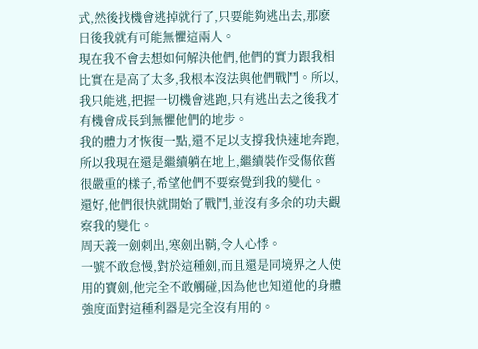式,然後找機會逃掉就行了,只要能夠逃出去,那麽日後我就有可能無懼這兩人。
現在我不會去想如何解決他們,他們的實力跟我相比實在是高了太多,我根本沒法與他們戰鬥。所以,我只能逃,把握一切機會逃跑,只有逃出去之後我才有機會成長到無懼他們的地步。
我的體力才恢復一點,還不足以支撐我快速地奔跑,所以我現在還是繼續躺在地上,繼續裝作受傷依舊很嚴重的樣子,希望他們不要察覺到我的變化。
還好,他們很快就開始了戰鬥,並沒有多余的功夫觀察我的變化。
周天義一劍刺出,寒劍出鞘,令人心悸。
一號不敢怠慢,對於這種劍,而且還是同境界之人使用的寶劍,他完全不敢觸碰,因為他也知道他的身體強度面對這種利器是完全沒有用的。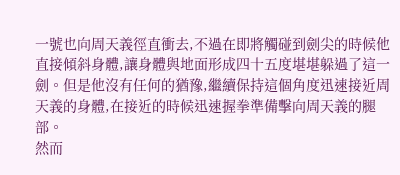一號也向周天義徑直衝去,不過在即將觸碰到劍尖的時候他直接傾斜身體,讓身體與地面形成四十五度堪堪躲過了這一劍。但是他沒有任何的猶豫,繼續保持這個角度迅速接近周天義的身體,在接近的時候迅速握拳準備擊向周天義的腿部。
然而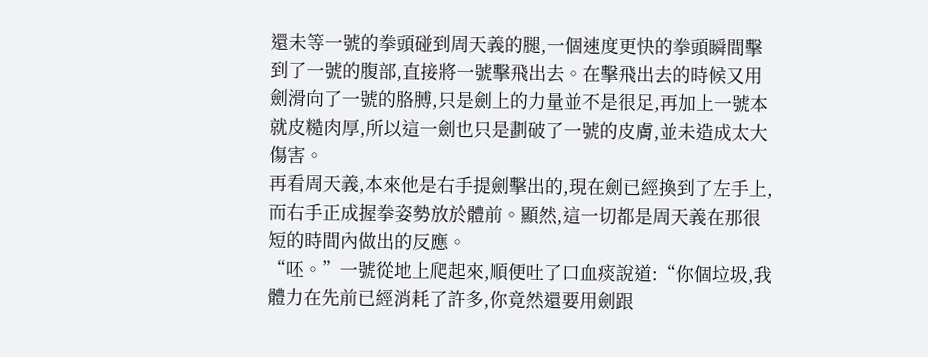還未等一號的拳頭碰到周天義的腿,一個速度更快的拳頭瞬間擊到了一號的腹部,直接將一號擊飛出去。在擊飛出去的時候又用劍滑向了一號的胳膊,只是劍上的力量並不是很足,再加上一號本就皮糙肉厚,所以這一劍也只是劃破了一號的皮膚,並未造成太大傷害。
再看周天義,本來他是右手提劍擊出的,現在劍已經換到了左手上,而右手正成握拳姿勢放於體前。顯然,這一切都是周天義在那很短的時間內做出的反應。
“呸。”一號從地上爬起來,順便吐了口血痰說道:“你個垃圾,我體力在先前已經消耗了許多,你竟然還要用劍跟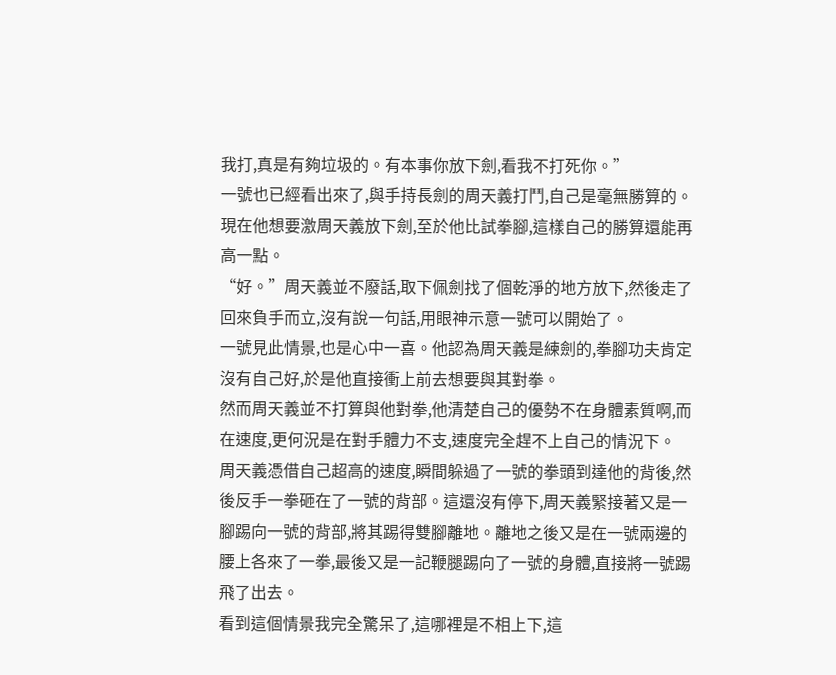我打,真是有夠垃圾的。有本事你放下劍,看我不打死你。”
一號也已經看出來了,與手持長劍的周天義打鬥,自己是毫無勝算的。現在他想要激周天義放下劍,至於他比試拳腳,這樣自己的勝算還能再高一點。
“好。”周天義並不廢話,取下佩劍找了個乾淨的地方放下,然後走了回來負手而立,沒有說一句話,用眼神示意一號可以開始了。
一號見此情景,也是心中一喜。他認為周天義是練劍的,拳腳功夫肯定沒有自己好,於是他直接衝上前去想要與其對拳。
然而周天義並不打算與他對拳,他清楚自己的優勢不在身體素質啊,而在速度,更何況是在對手體力不支,速度完全趕不上自己的情況下。
周天義憑借自己超高的速度,瞬間躲過了一號的拳頭到達他的背後,然後反手一拳砸在了一號的背部。這還沒有停下,周天義緊接著又是一腳踢向一號的背部,將其踢得雙腳離地。離地之後又是在一號兩邊的腰上各來了一拳,最後又是一記鞭腿踢向了一號的身體,直接將一號踢飛了出去。
看到這個情景我完全驚呆了,這哪裡是不相上下,這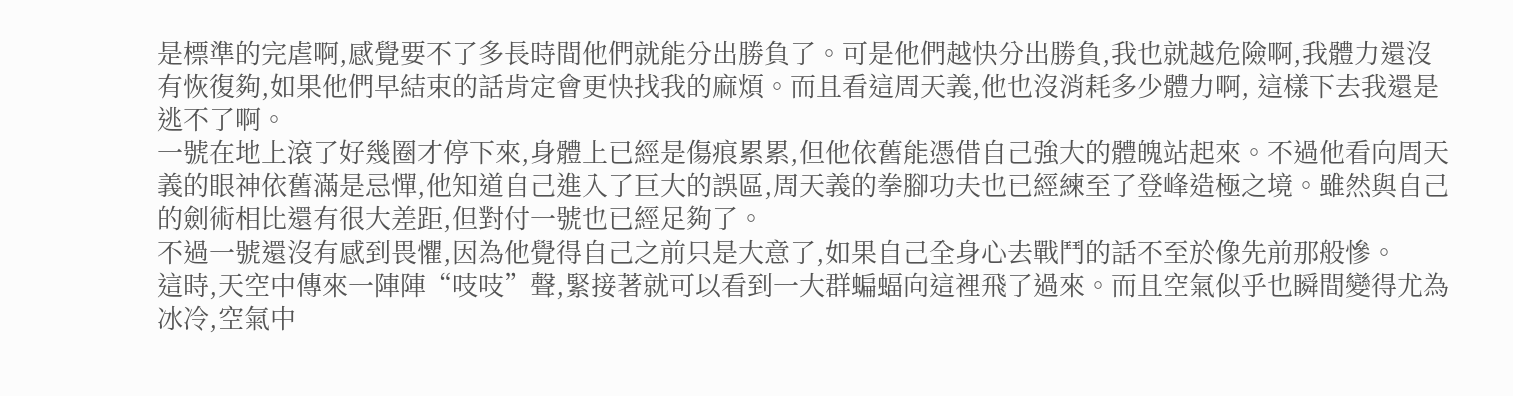是標準的完虐啊,感覺要不了多長時間他們就能分出勝負了。可是他們越快分出勝負,我也就越危險啊,我體力還沒有恢復夠,如果他們早結束的話肯定會更快找我的麻煩。而且看這周天義,他也沒消耗多少體力啊, 這樣下去我還是逃不了啊。
一號在地上滾了好幾圈才停下來,身體上已經是傷痕累累,但他依舊能憑借自己強大的體魄站起來。不過他看向周天義的眼神依舊滿是忌憚,他知道自己進入了巨大的誤區,周天義的拳腳功夫也已經練至了登峰造極之境。雖然與自己的劍術相比還有很大差距,但對付一號也已經足夠了。
不過一號還沒有感到畏懼,因為他覺得自己之前只是大意了,如果自己全身心去戰鬥的話不至於像先前那般慘。
這時,天空中傳來一陣陣“吱吱”聲,緊接著就可以看到一大群蝙蝠向這裡飛了過來。而且空氣似乎也瞬間變得尤為冰冷,空氣中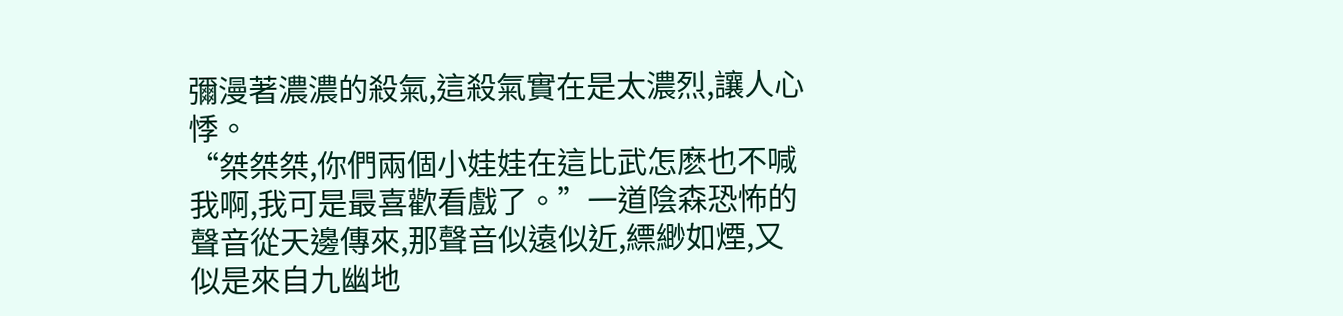彌漫著濃濃的殺氣,這殺氣實在是太濃烈,讓人心悸。
“桀桀桀,你們兩個小娃娃在這比武怎麽也不喊我啊,我可是最喜歡看戲了。”一道陰森恐怖的聲音從天邊傳來,那聲音似遠似近,縹緲如煙,又似是來自九幽地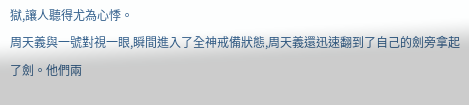獄,讓人聽得尤為心悸。
周天義與一號對視一眼,瞬間進入了全神戒備狀態,周天義還迅速翻到了自己的劍旁拿起了劍。他們兩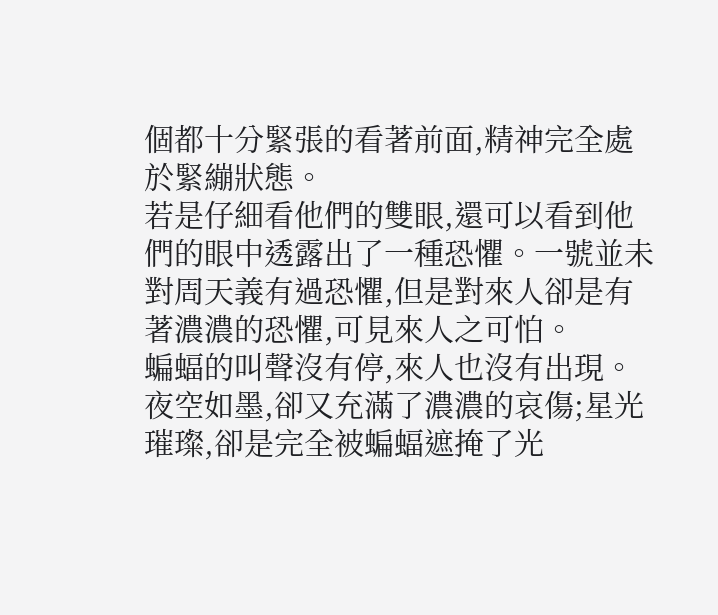個都十分緊張的看著前面,精神完全處於緊繃狀態。
若是仔細看他們的雙眼,還可以看到他們的眼中透露出了一種恐懼。一號並未對周天義有過恐懼,但是對來人卻是有著濃濃的恐懼,可見來人之可怕。
蝙蝠的叫聲沒有停,來人也沒有出現。
夜空如墨,卻又充滿了濃濃的哀傷;星光璀璨,卻是完全被蝙蝠遮掩了光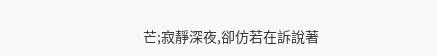芒;寂靜深夜,卻仿若在訴說著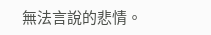無法言說的悲情。